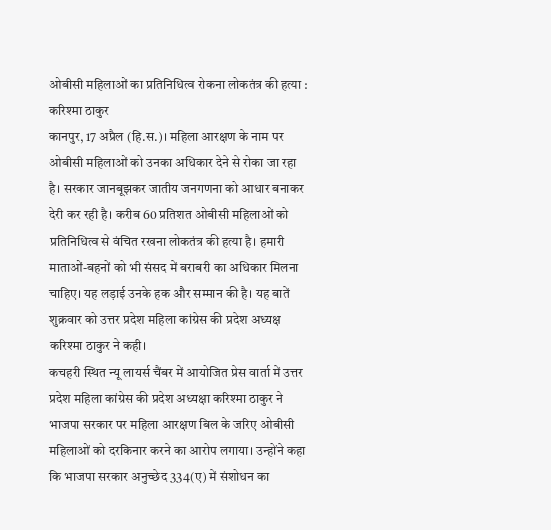ओबीसी महिलाओं का प्रतिनिधित्व रोकना लोकतंत्र की हत्या : करिश्मा ठाकुर
कानपुर, 17 अप्रैल (हि.स.)। महिला आरक्षण के नाम पर ओबीसी महिलाओं को उनका अधिकार देने से रोका जा रहा है। सरकार जानबूझकर जातीय जनगणना को आधार बनाकर देरी कर रही है। करीब 60 प्रतिशत ओबीसी महिलाओं को प्रतिनिधित्व से वंचित रखना लोकतंत्र की हत्या है। हमारी माताओं-बहनों को भी संसद में बराबरी का अधिकार मिलना चाहिए। यह लड़ाई उनके हक और सम्मान की है। यह बातें शुक्रवार को उत्तर प्रदेश महिला कांग्रेस की प्रदेश अध्यक्ष करिश्मा ठाकुर ने कही।
कचहरी स्थित न्यू लायर्स चैंबर में आयोजित प्रेस वार्ता में उत्तर प्रदेश महिला कांग्रेस की प्रदेश अध्यक्षा करिश्मा ठाकुर ने भाजपा सरकार पर महिला आरक्षण बिल के जरिए ओबीसी महिलाओं को दरकिनार करने का आरोप लगाया। उन्होंने कहा कि भाजपा सरकार अनुच्छेद 334(ए) में संशोधन का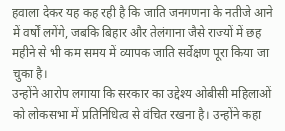हवाला देकर यह कह रही है कि जाति जनगणना के नतीजे आने में वर्षों लगेंगे, जबकि बिहार और तेलंगाना जैसे राज्यों में छह महीने से भी कम समय में व्यापक जाति सर्वेक्षण पूरा किया जा चुका है।
उन्होंने आरोप लगाया कि सरकार का उद्देश्य ओबीसी महिलाओं को लोकसभा में प्रतिनिधित्व से वंचित रखना है। उन्होंने कहा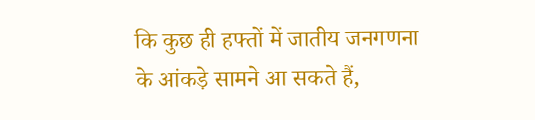कि कुछ ही हफ्तों में जातीय जनगणना के आंकड़े सामने आ सकते हैं,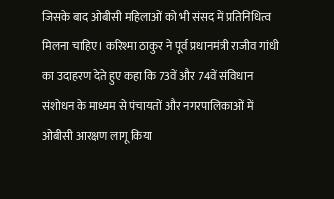जिसके बाद ओबीसी महिलाओं को भी संसद में प्रतिनिधित्व मिलना चाहिए। करिश्मा ठाकुर ने पूर्व प्रधानमंत्री राजीव गांधी का उदाहरण देते हुए कहा कि 73वें और 74वें संविधान संशोधन के माध्यम से पंचायतों और नगरपालिकाओं में ओबीसी आरक्षण लागू किया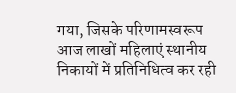गया, जिसके परिणामस्वरूप आज लाखों महिलाएं स्थानीय निकायों में प्रतिनिधित्व कर रही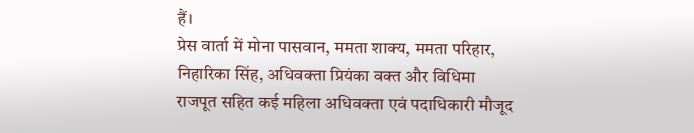हैं।
प्रेस वार्ता में मोना पासवान, ममता शाक्य, ममता परिहार, निहारिका सिंह, अधिवक्ता प्रियंका वक्त और विधिमा राजपूत सहित कई महिला अधिवक्ता एवं पदाधिकारी मौजूद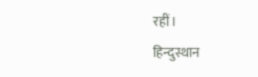रहीं।
हिन्दुस्थान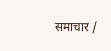समाचार /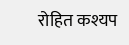रोहित कश्यप